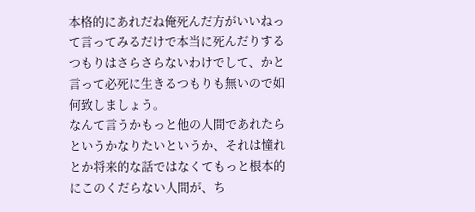本格的にあれだね俺死んだ方がいいねって言ってみるだけで本当に死んだりするつもりはさらさらないわけでして、かと言って必死に生きるつもりも無いので如何致しましょう。
なんて言うかもっと他の人間であれたらというかなりたいというか、それは憧れとか将来的な話ではなくてもっと根本的にこのくだらない人間が、ち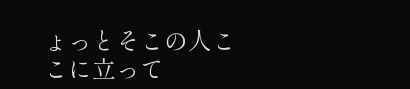ょっとそこの人ここに立って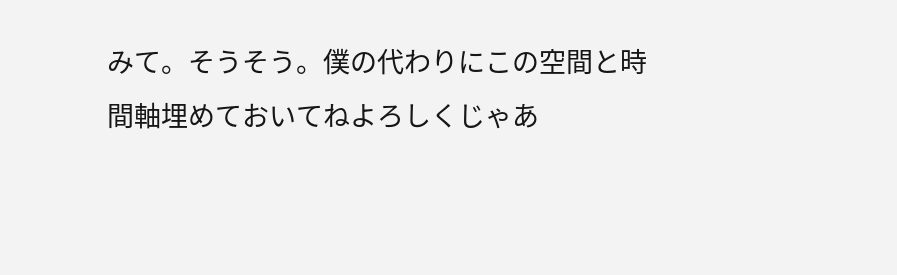みて。そうそう。僕の代わりにこの空間と時間軸埋めておいてねよろしくじゃあ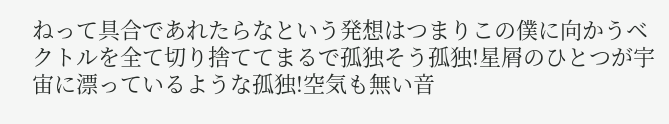ねって具合であれたらなという発想はつまりこの僕に向かうベクトルを全て切り捨ててまるで孤独そう孤独!星屑のひとつが宇宙に漂っているような孤独!空気も無い音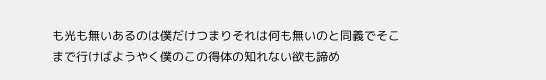も光も無いあるのは僕だけつまりそれは何も無いのと同義でそこまで行けばようやく僕のこの得体の知れない欲も諦め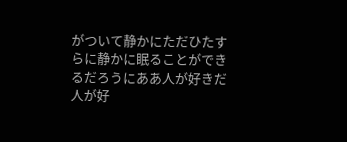がついて静かにただひたすらに静かに眠ることができるだろうにああ人が好きだ人が好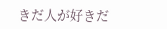きだ人が好きだ